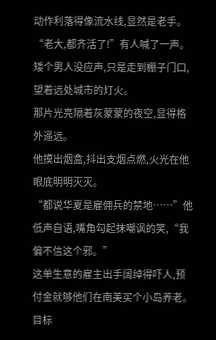动作利落得像流水线,显然是老手。
“老大,都齐活了!”有人喊了一声。
矮个男人没应声,只是走到棚子门口,望着远处城市的灯火。
那片光亮隔着灰蒙蒙的夜空,显得格外遥远。
他摸出烟盒,抖出支烟点燃,火光在他眼底明明灭灭。
“都说华夏是雇佣兵的禁地……”他低声自语,嘴角勾起抹嘲讽的笑,“我偏不信这个邪。”
这单生意的雇主出手阔绰得吓人,预付金就够他们在南美买个小岛养老。
目标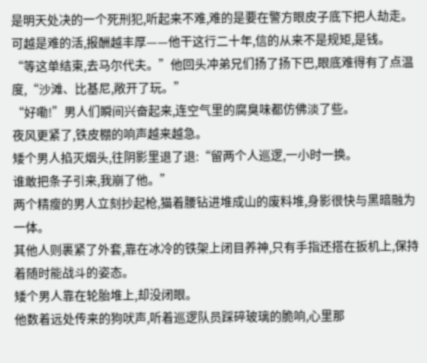是明天处决的一个死刑犯,听起来不难,难的是要在警方眼皮子底下把人劫走。
可越是难的活,报酬越丰厚——他干这行二十年,信的从来不是规矩,是钱。
“等这单结束,去马尔代夫。”他回头冲弟兄们扬了扬下巴,眼底难得有了点温度,“沙滩、比基尼,敞开了玩。”
“好嘞!”男人们瞬间兴奋起来,连空气里的腐臭味都仿佛淡了些。
夜风更紧了,铁皮棚的响声越来越急。
矮个男人掐灭烟头,往阴影里退了退:“留两个人巡逻,一小时一换。
谁敢把条子引来,我崩了他。”
两个精瘦的男人立刻抄起枪,猫着腰钻进堆成山的废料堆,身影很快与黑暗融为一体。
其他人则裹紧了外套,靠在冰冷的铁架上闭目养神,只有手指还搭在扳机上,保持着随时能战斗的姿态。
矮个男人靠在轮胎堆上,却没闭眼。
他数着远处传来的狗吠声,听着巡逻队员踩碎玻璃的脆响,心里那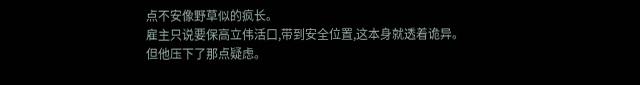点不安像野草似的疯长。
雇主只说要保高立伟活口,带到安全位置,这本身就透着诡异。
但他压下了那点疑虑。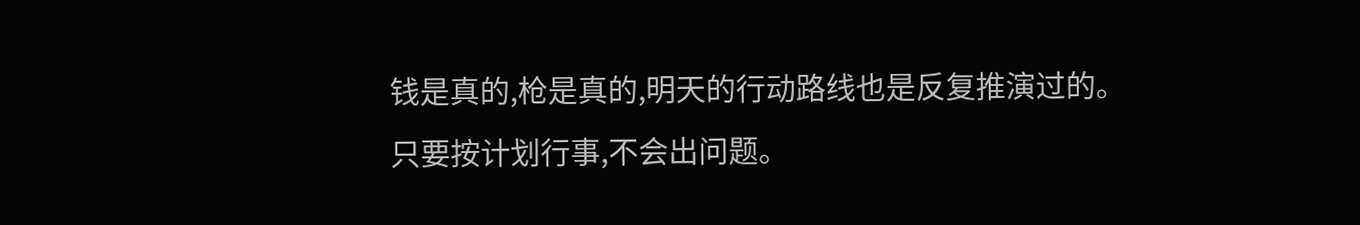钱是真的,枪是真的,明天的行动路线也是反复推演过的。
只要按计划行事,不会出问题。